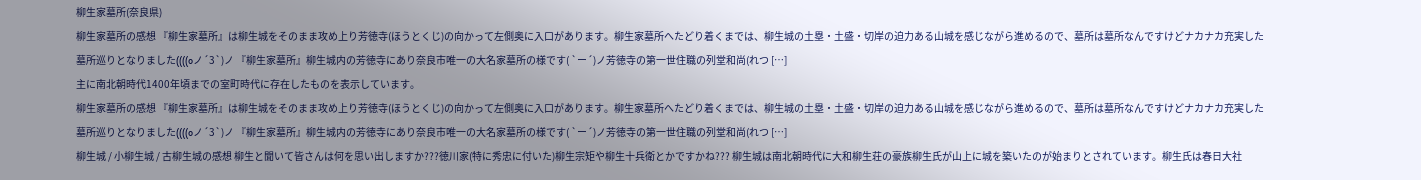柳生家墓所(奈良県)
柳生家墓所の感想 『柳生家墓所』は柳生城をそのまま攻め上り芳徳寺(ほうとくじ)の向かって左側奥に入口があります。柳生家墓所へたどり着くまでは、柳生城の土塁・土盛・切岸の迫力ある山城を感じながら進めるので、墓所は墓所なんですけどナカナカ充実した墓所巡りとなりました((((oノ´3`)ノ 『柳生家墓所』柳生城内の芳徳寺にあり奈良市唯一の大名家墓所の様です( `ー´)ノ芳徳寺の第一世住職の列堂和尚(れつ […]
主に南北朝時代1400年頃までの室町時代に存在したものを表示しています。
柳生家墓所の感想 『柳生家墓所』は柳生城をそのまま攻め上り芳徳寺(ほうとくじ)の向かって左側奥に入口があります。柳生家墓所へたどり着くまでは、柳生城の土塁・土盛・切岸の迫力ある山城を感じながら進めるので、墓所は墓所なんですけどナカナカ充実した墓所巡りとなりました((((oノ´3`)ノ 『柳生家墓所』柳生城内の芳徳寺にあり奈良市唯一の大名家墓所の様です( `ー´)ノ芳徳寺の第一世住職の列堂和尚(れつ […]
柳生城 / 小柳生城 / 古柳生城の感想 柳生と聞いて皆さんは何を思い出しますか???徳川家(特に秀忠に付いた)柳生宗矩や柳生十兵衛とかですかね??? 柳生城は南北朝時代に大和柳生荘の豪族柳生氏が山上に城を築いたのが始まりとされています。柳生氏は春日大社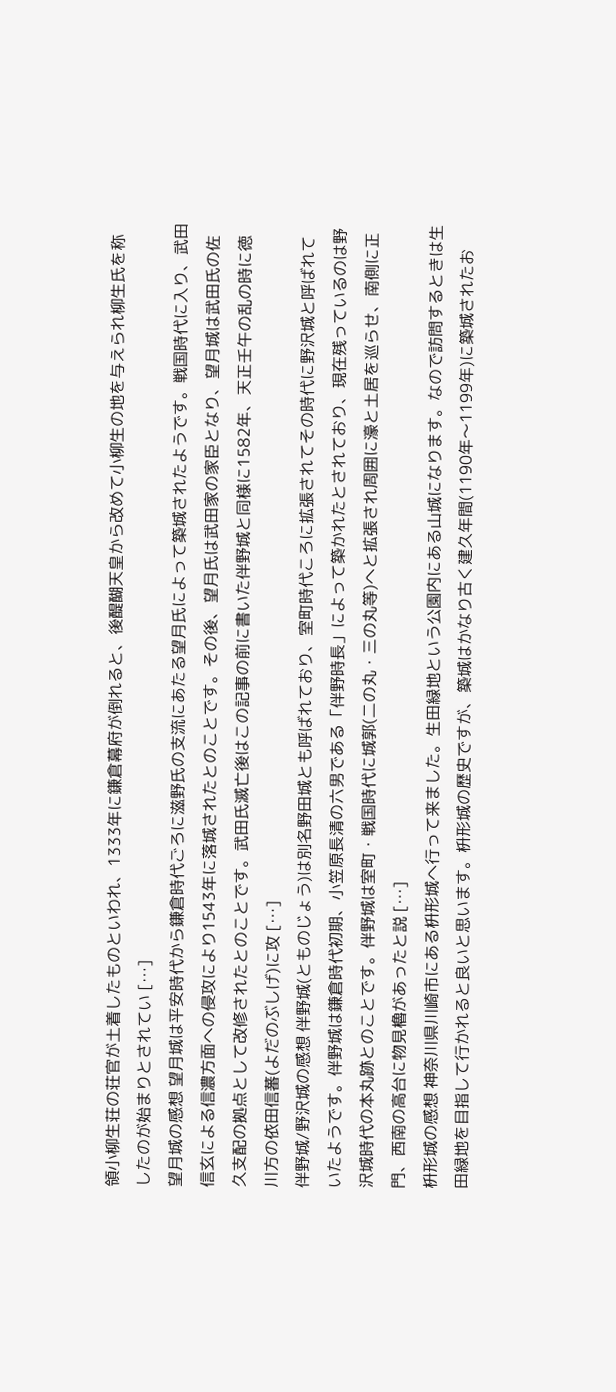領小柳生荘の荘官が土着したものといわれ、1333年に鎌倉幕府が倒れると、後醍醐天皇から改めて小柳生の地を与えられ柳生氏を称したのが始まりとされてい […]
望月城の感想 望月城は平安時代から鎌倉時代ごろに滋野氏の支流にあたる望月氏によって築城されたようです。戦国時代に入り、武田信玄による信濃方面への侵攻により1543年に落城されたとのことです。その後、望月氏は武田家の家臣となり、望月城は武田氏の佐久支配の拠点として改修されたとのことです。武田氏滅亡後はこの記事の前に書いた伴野城と同様に1582年、天正壬午の乱の時に徳川方の依田信蕃(よだのぶしげ)に攻 […]
伴野城/野沢城の感想 伴野城(とものじょう)は別名野田城とも呼ばれており、室町時代ころに拡張されてその時代に野沢城と呼ばれていたようです。伴野城は鎌倉時代初期、小笠原長清の六男である「伴野時長」によって築かれたとされており、現在残っているのは野沢城時代の本丸跡とのことです。伴野城は室町・戦国時代に城郭(二の丸・三の丸等)へと拡張され周囲に濠と土居を巡らせ、南側に正門、西南の高台に物見櫓があったと説 […]
枡形城の感想 神奈川県川崎市にある枡形城へ行って来ました。生田緑地という公園内にある山城になります。なので訪問するときは生田緑地を目指して行かれると良いと思います。枡形城の歴史ですが、築城はかなり古く建久年間(1190年〜1199年)に築城されたお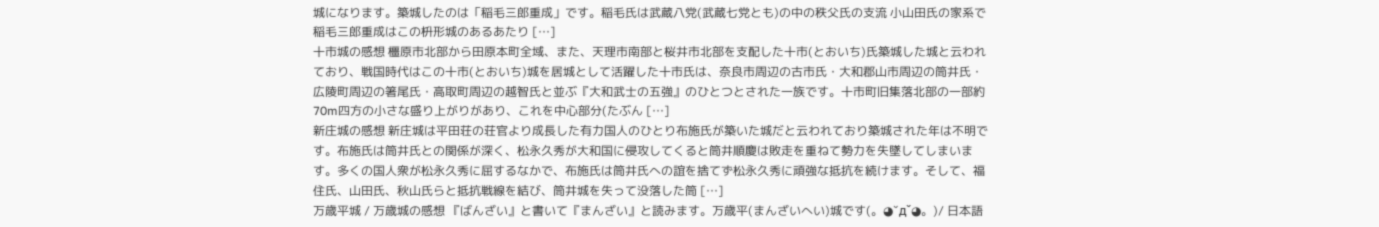城になります。築城したのは「稲毛三郎重成」です。稲毛氏は武蔵八党(武蔵七党とも)の中の秩父氏の支流 小山田氏の家系で稲毛三郎重成はこの枡形城のあるあたり […]
十市城の感想 橿原市北部から田原本町全域、また、天理市南部と桜井市北部を支配した十市(とおいち)氏築城した城と云われており、戦国時代はこの十市(とおいち)城を居城として活躍した十市氏は、奈良市周辺の古市氏・大和郡山市周辺の筒井氏・広陵町周辺の箸尾氏・高取町周辺の越智氏と並ぶ『大和武士の五強』のひとつとされた一族です。十市町旧集落北部の一部約70m四方の小さな盛り上がりがあり、これを中心部分(たぶん […]
新庄城の感想 新庄城は平田荘の荘官より成長した有力国人のひとり布施氏が築いた城だと云われており築城された年は不明です。布施氏は筒井氏との関係が深く、松永久秀が大和国に侵攻してくると筒井順慶は敗走を重ねて勢力を失墜してしまいます。多くの国人衆が松永久秀に屈するなかで、布施氏は筒井氏への誼を捨てず松永久秀に頑強な抵抗を続けます。そして、福住氏、山田氏、秋山氏らと抵抗戦線を結び、筒井城を失って没落した筒 […]
万歳平城 / 万歳城の感想 『ばんざい』と書いて『まんざい』と読みます。万歳平(まんざいへい)城です(。◕ˇдˇ◕。)/ 日本語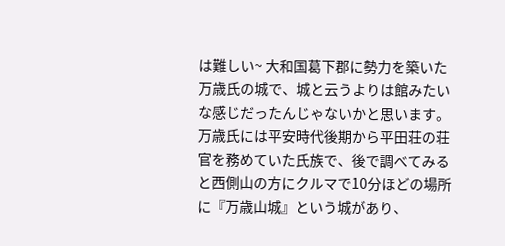は難しい~ 大和国葛下郡に勢力を築いた万歳氏の城で、城と云うよりは館みたいな感じだったんじゃないかと思います。万歳氏には平安時代後期から平田荘の荘官を務めていた氏族で、後で調べてみると西側山の方にクルマで10分ほどの場所に『万歳山城』という城があり、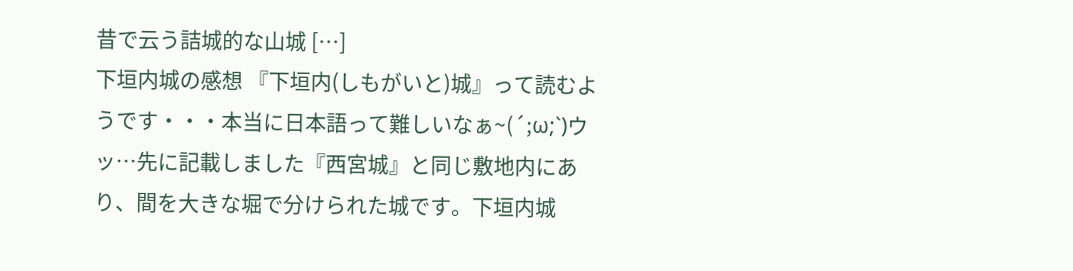昔で云う詰城的な山城 […]
下垣内城の感想 『下垣内(しもがいと)城』って読むようです・・・本当に日本語って難しいなぁ~(´;ω;`)ウッ…先に記載しました『西宮城』と同じ敷地内にあり、間を大きな堀で分けられた城です。下垣内城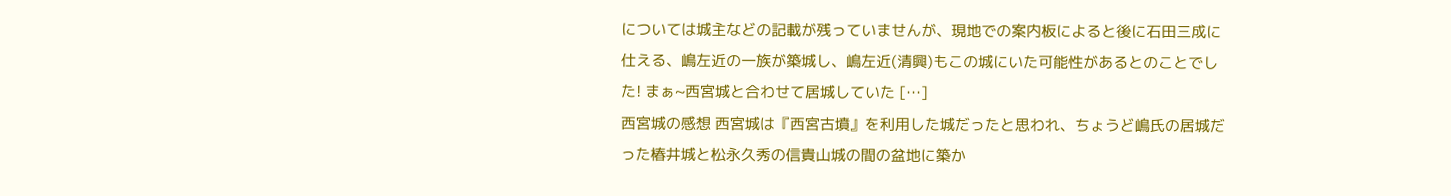については城主などの記載が残っていませんが、現地での案内板によると後に石田三成に仕える、嶋左近の一族が築城し、嶋左近(清興)もこの城にいた可能性があるとのことでした! まぁ~西宮城と合わせて居城していた […]
西宮城の感想 西宮城は『西宮古墳』を利用した城だったと思われ、ちょうど嶋氏の居城だった椿井城と松永久秀の信貴山城の間の盆地に築か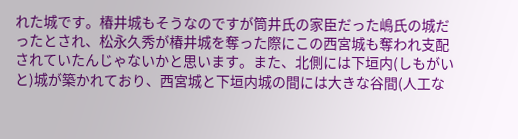れた城です。椿井城もそうなのですが筒井氏の家臣だった嶋氏の城だったとされ、松永久秀が椿井城を奪った際にこの西宮城も奪われ支配されていたんじゃないかと思います。また、北側には下垣内(しもがいと)城が築かれており、西宮城と下垣内城の間には大きな谷間(人工な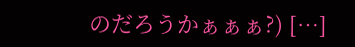のだろうかぁぁぁ?) […]